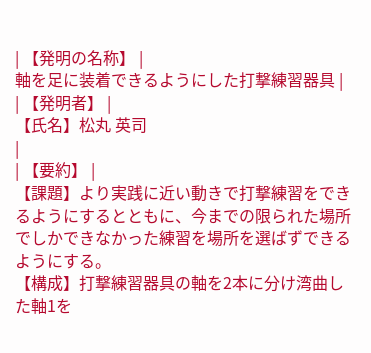| 【発明の名称】 |
軸を足に装着できるようにした打撃練習器具 |
| 【発明者】 |
【氏名】松丸 英司
|
| 【要約】 |
【課題】より実践に近い動きで打撃練習をできるようにするとともに、今までの限られた場所でしかできなかった練習を場所を選ばずできるようにする。
【構成】打撃練習器具の軸を2本に分け湾曲した軸1を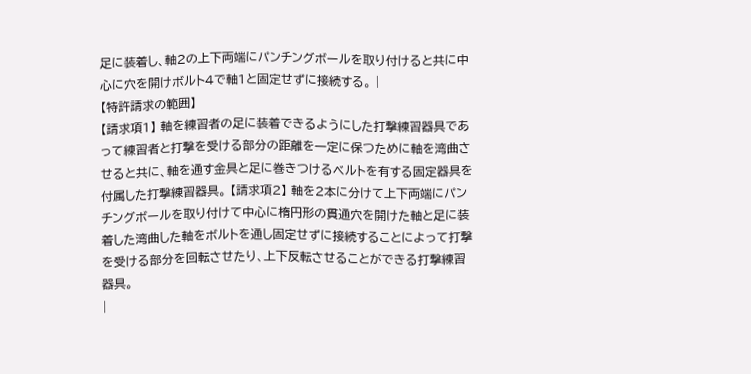足に装着し、軸2の上下両端にパンチングボールを取り付けると共に中心に穴を開けボルト4で軸1と固定せずに接続する。 |
【特許請求の範囲】
【請求項1】 軸を練習者の足に装着できるようにした打撃練習器具であって練習者と打撃を受ける部分の距離を一定に保つために軸を湾曲させると共に、軸を通す金具と足に巻きつけるベルトを有する固定器具を付属した打撃練習器具。 【請求項2】 軸を2本に分けて上下両端にパンチングボールを取り付けて中心に楕円形の貫通穴を開けた軸と足に装着した湾曲した軸をボルトを通し固定せずに接続することによって打撃を受ける部分を回転させたり、上下反転させることができる打撃練習器具。
|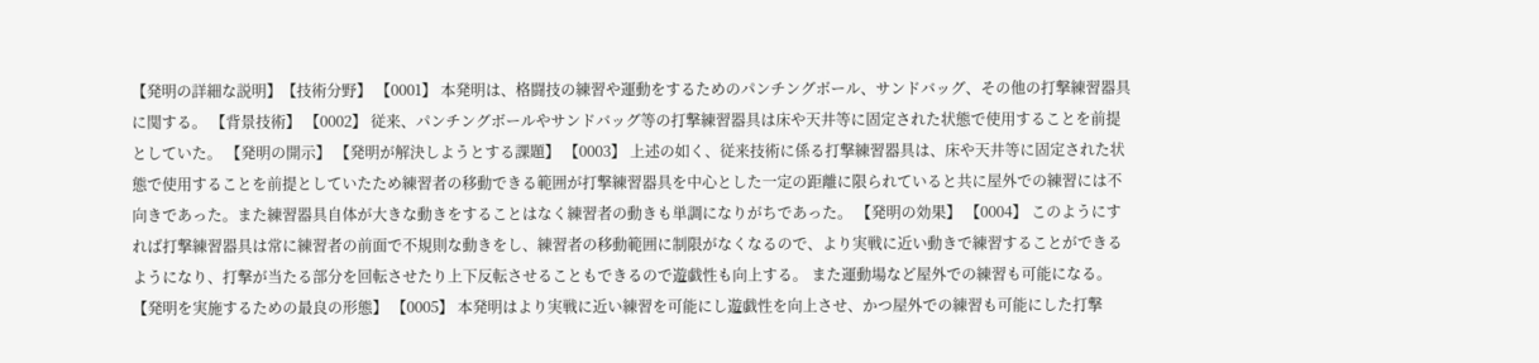【発明の詳細な説明】【技術分野】 【0001】 本発明は、格闘技の練習や運動をするためのパンチングボール、サンドバッグ、その他の打撃練習器具に関する。 【背景技術】 【0002】 従来、パンチングボールやサンドバッグ等の打撃練習器具は床や天井等に固定された状態で使用することを前提としていた。 【発明の開示】 【発明が解決しようとする課題】 【0003】 上述の如く、従来技術に係る打撃練習器具は、床や天井等に固定された状態で使用することを前提としていたため練習者の移動できる範囲が打撃練習器具を中心とした一定の距離に限られていると共に屋外での練習には不向きであった。また練習器具自体が大きな動きをすることはなく練習者の動きも単調になりがちであった。 【発明の効果】 【0004】 このようにすれば打撃練習器具は常に練習者の前面で不規則な動きをし、練習者の移動範囲に制限がなくなるので、より実戦に近い動きで練習することができるようになり、打撃が当たる部分を回転させたり上下反転させることもできるので遊戯性も向上する。 また運動場など屋外での練習も可能になる。 【発明を実施するための最良の形態】 【0005】 本発明はより実戦に近い練習を可能にし遊戯性を向上させ、かつ屋外での練習も可能にした打撃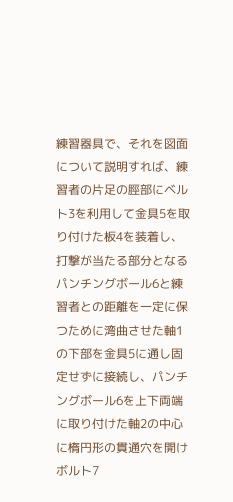練習器具で、それを図面について説明すれば、練習者の片足の脛部にベルト3を利用して金具5を取り付けた板4を装着し、打撃が当たる部分となるパンチングボール6と練習者との距離を一定に保つために湾曲させた軸1の下部を金具5に通し固定せずに接続し、パンチングボール6を上下両端に取り付けた軸2の中心に楕円形の貫通穴を開けボルト7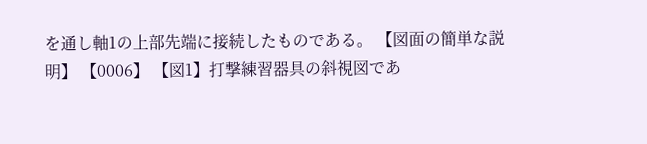を通し軸1の上部先端に接続したものである。 【図面の簡単な説明】 【0006】 【図1】打撃練習器具の斜視図であ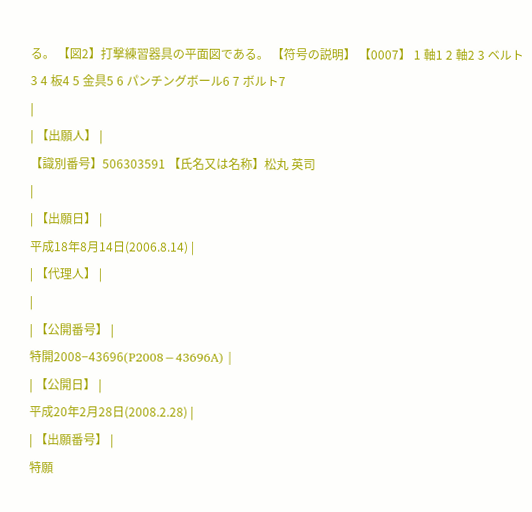る。 【図2】打撃練習器具の平面図である。 【符号の説明】 【0007】 1 軸1 2 軸2 3 ベルト3 4 板4 5 金具5 6 パンチングボール6 7 ボルト7
|
| 【出願人】 |
【識別番号】506303591 【氏名又は名称】松丸 英司
|
| 【出願日】 |
平成18年8月14日(2006.8.14) |
| 【代理人】 |
|
| 【公開番号】 |
特開2008−43696(P2008−43696A) |
| 【公開日】 |
平成20年2月28日(2008.2.28) |
| 【出願番号】 |
特願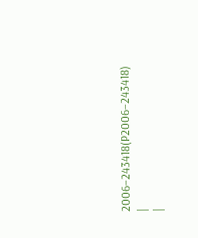2006−243418(P2006−243418) |
|